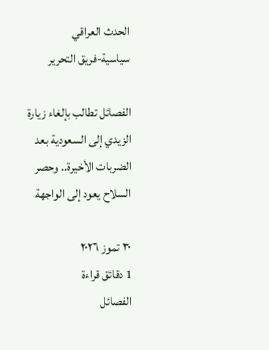الحدث العراقي
سياسية-فريق التحرير

الفصائل تطالب بإلغاء زيارة الزيدي إلى السعودية بعد الضربات الأخيرة.. وحصر السلاح يعود إلى الواجهة

٣٠ تموز ٢٠٢٦
1 دقائق قراءة
الفصائل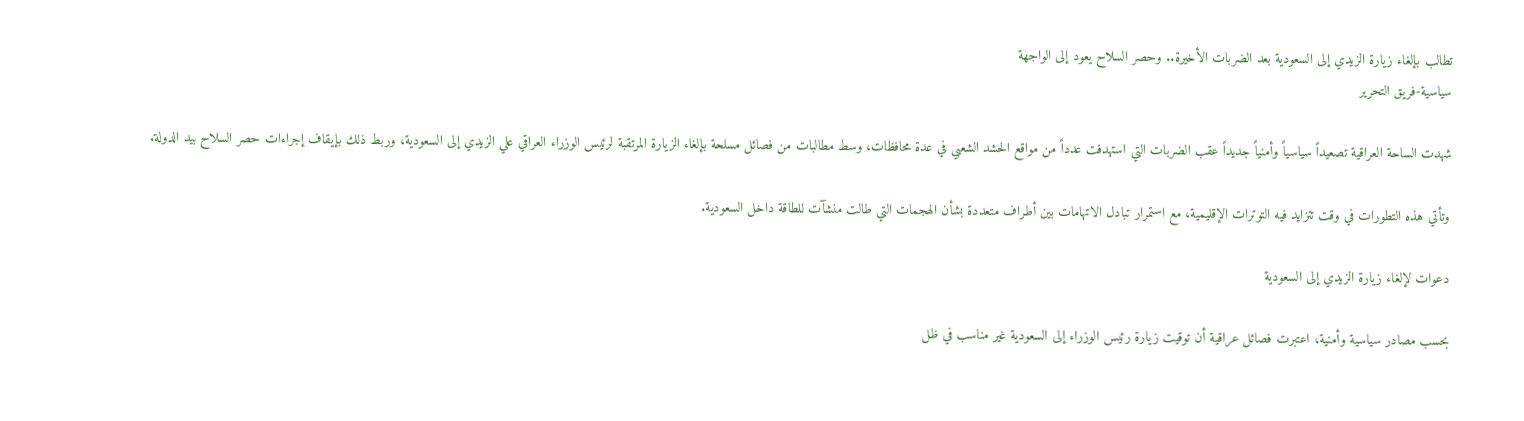تطالب بإلغاء زيارة الزيدي إلى السعودية بعد الضربات الأخيرة.. وحصر السلاح يعود إلى الواجهة
سياسية-فريق التحرير

شهدت الساحة العراقية تصعيداً سياسياً وأمنياً جديداً عقب الضربات التي استهدفت عدداً من مواقع الحشد الشعبي في عدة محافظات، وسط مطالبات من فصائل مسلحة بإلغاء الزيارة المرتقبة لرئيس الوزراء العراقي علي الزيدي إلى السعودية، وربط ذلك بإيقاف إجراءات حصر السلاح بيد الدولة.

وتأتي هذه التطورات في وقت تتزايد فيه التوترات الإقليمية، مع استمرار تبادل الاتهامات بين أطراف متعددة بشأن الهجمات التي طالت منشآت للطاقة داخل السعودية.

دعوات لإلغاء زيارة الزيدي إلى السعودية

بحسب مصادر سياسية وأمنية، اعتبرت فصائل عراقية أن توقيت زيارة رئيس الوزراء إلى السعودية غير مناسب في ظل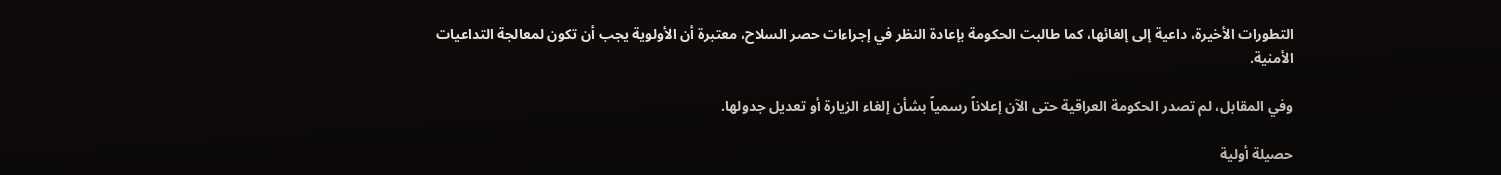التطورات الأخيرة، داعية إلى إلغائها، كما طالبت الحكومة بإعادة النظر في إجراءات حصر السلاح، معتبرة أن الأولوية يجب أن تكون لمعالجة التداعيات الأمنية.

وفي المقابل، لم تصدر الحكومة العراقية حتى الآن إعلاناً رسمياً بشأن إلغاء الزيارة أو تعديل جدولها.

حصيلة أولية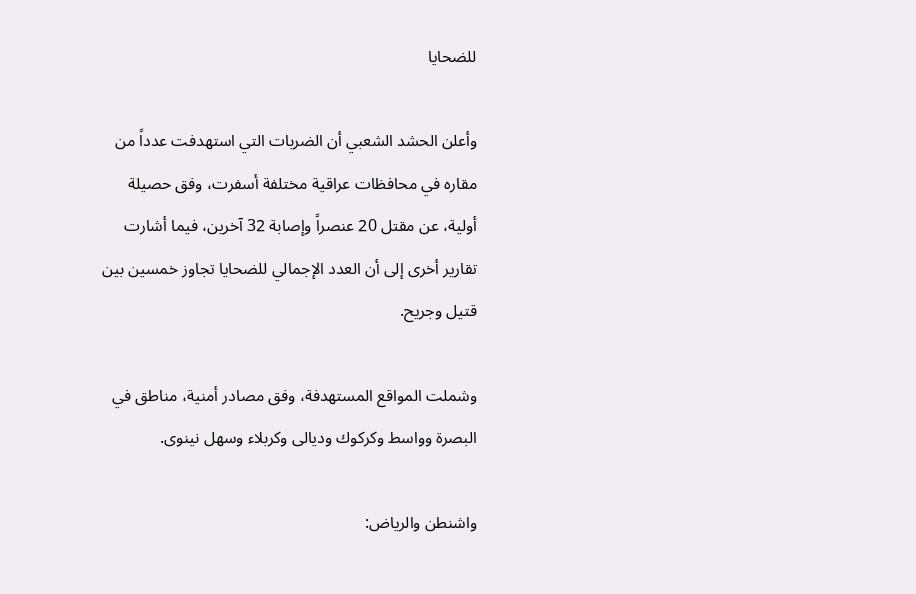للضحايا

وأعلن الحشد الشعبي أن الضربات التي استهدفت عدداً من مقاره في محافظات عراقية مختلفة أسفرت، وفق حصيلة أولية، عن مقتل 20 عنصراً وإصابة 32 آخرين، فيما أشارت تقارير أخرى إلى أن العدد الإجمالي للضحايا تجاوز خمسين بين قتيل وجريح.

وشملت المواقع المستهدفة، وفق مصادر أمنية، مناطق في البصرة وواسط وكركوك وديالى وكربلاء وسهل نينوى.

واشنطن والرياض: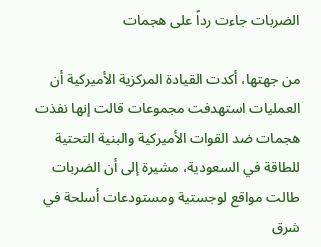الضربات جاءت رداً على هجمات

من جهتها، أكدت القيادة المركزية الأميركية أن العمليات استهدفت مجموعات قالت إنها نفذت هجمات ضد القوات الأميركية والبنية التحتية للطاقة في السعودية، مشيرة إلى أن الضربات طالت مواقع لوجستية ومستودعات أسلحة في شرق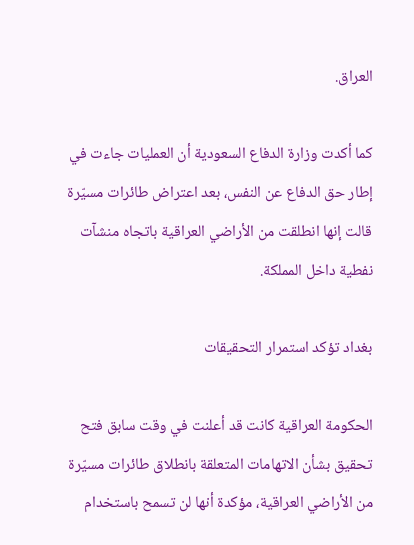العراق.

كما أكدت وزارة الدفاع السعودية أن العمليات جاءت في إطار حق الدفاع عن النفس، بعد اعتراض طائرات مسيّرة قالت إنها انطلقت من الأراضي العراقية باتجاه منشآت نفطية داخل المملكة.

بغداد تؤكد استمرار التحقيقات

الحكومة العراقية كانت قد أعلنت في وقت سابق فتح تحقيق بشأن الاتهامات المتعلقة بانطلاق طائرات مسيّرة من الأراضي العراقية، مؤكدة أنها لن تسمح باستخدام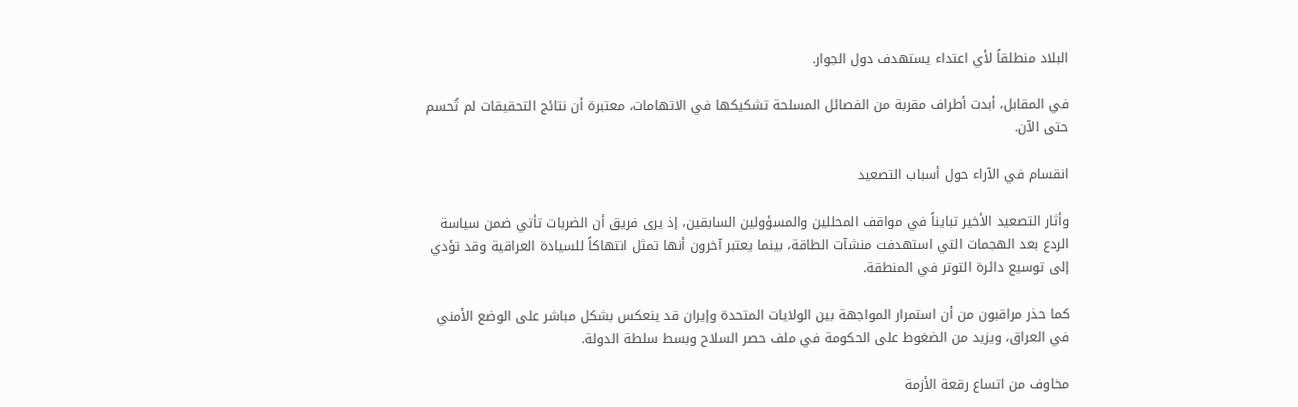البلاد منطلقاً لأي اعتداء يستهدف دول الجوار.

في المقابل، أبدت أطراف مقربة من الفصائل المسلحة تشكيكها في الاتهامات، معتبرة أن نتائج التحقيقات لم تُحسم حتى الآن.

انقسام في الآراء حول أسباب التصعيد

وأثار التصعيد الأخير تبايناً في مواقف المحللين والمسؤولين السابقين، إذ يرى فريق أن الضربات تأتي ضمن سياسة الردع بعد الهجمات التي استهدفت منشآت الطاقة، بينما يعتبر آخرون أنها تمثل انتهاكاً للسيادة العراقية وقد تؤدي إلى توسيع دائرة التوتر في المنطقة.

كما حذر مراقبون من أن استمرار المواجهة بين الولايات المتحدة وإيران قد ينعكس بشكل مباشر على الوضع الأمني في العراق، ويزيد من الضغوط على الحكومة في ملف حصر السلاح وبسط سلطة الدولة.

مخاوف من اتساع رقعة الأزمة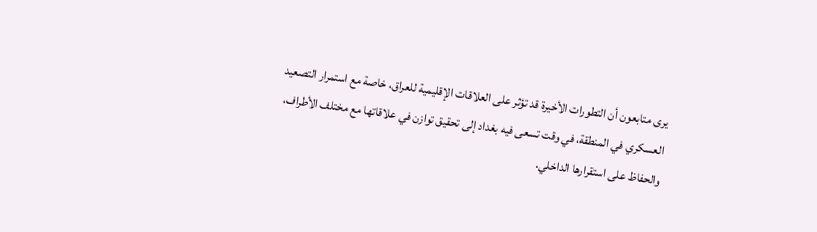يرى متابعون أن التطورات الأخيرة قد تؤثر على العلاقات الإقليمية للعراق، خاصة مع استمرار التصعيد العسكري في المنطقة، في وقت تسعى فيه بغداد إلى تحقيق توازن في علاقاتها مع مختلف الأطراف، والحفاظ على استقرارها الداخلي.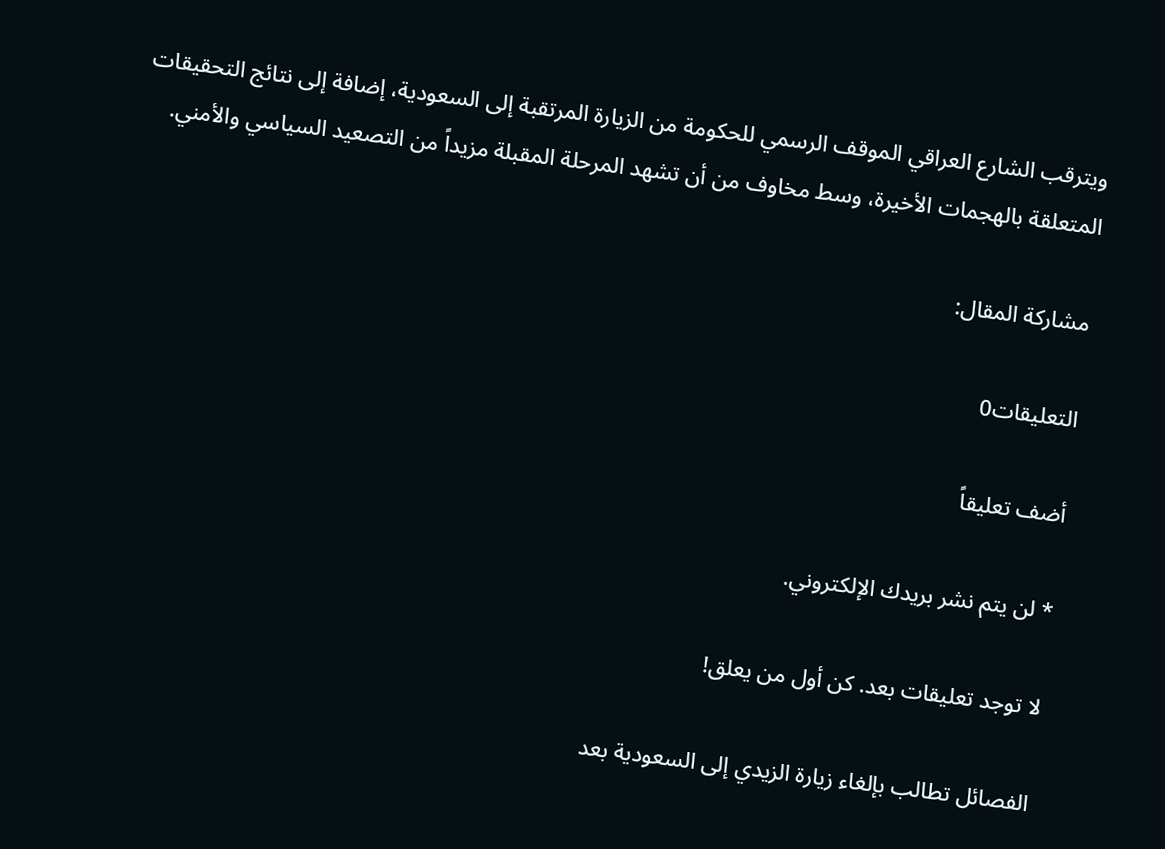ويترقب الشارع العراقي الموقف الرسمي للحكومة من الزيارة المرتقبة إلى السعودية، إضافة إلى نتائج التحقيقات المتعلقة بالهجمات الأخيرة، وسط مخاوف من أن تشهد المرحلة المقبلة مزيداً من التصعيد السياسي والأمني.

مشاركة المقال:

التعليقات0

أضف تعليقاً

* لن يتم نشر بريدك الإلكتروني.

لا توجد تعليقات بعد. كن أول من يعلق!

الفصائل تطالب بإلغاء زيارة الزيدي إلى السعودية بعد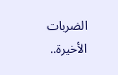الضربات الأخيرة..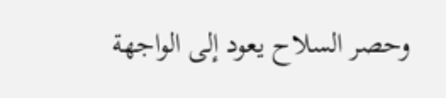وحصر السلاح يعود إلى الواجهة